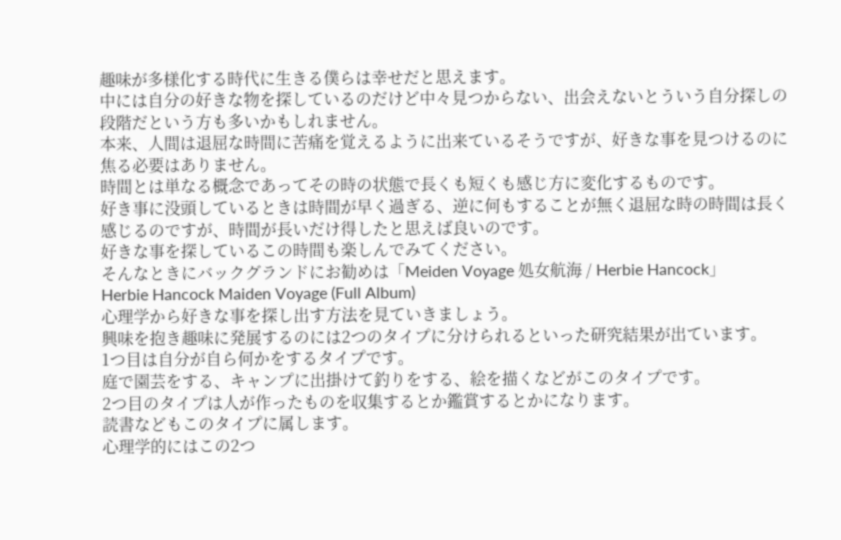趣味が多様化する時代に生きる僕らは幸せだと思えます。
中には自分の好きな物を探しているのだけど中々見つからない、出会えないとういう自分探しの段階だという方も多いかもしれません。
本来、人間は退屈な時間に苦痛を覚えるように出来ているそうですが、好きな事を見つけるのに焦る必要はありません。
時間とは単なる概念であってその時の状態で長くも短くも感じ方に変化するものです。
好き事に没頭しているときは時間が早く過ぎる、逆に何もすることが無く退屈な時の時間は長く感じるのですが、時間が長いだけ得したと思えば良いのです。
好きな事を探しているこの時間も楽しんでみてください。
そんなときにバックグランドにお勧めは「Meiden Voyage 処女航海 / Herbie Hancock」
Herbie Hancock Maiden Voyage (Full Album)
心理学から好きな事を探し出す方法を見ていきましょう。
興味を抱き趣味に発展するのには2つのタイプに分けられるといった研究結果が出ています。
1つ目は自分が自ら何かをするタイプです。
庭で園芸をする、キャンプに出掛けて釣りをする、絵を描くなどがこのタイプです。
2つ目のタイプは人が作ったものを収集するとか鑑賞するとかになります。
読書などもこのタイプに属します。
心理学的にはこの2つ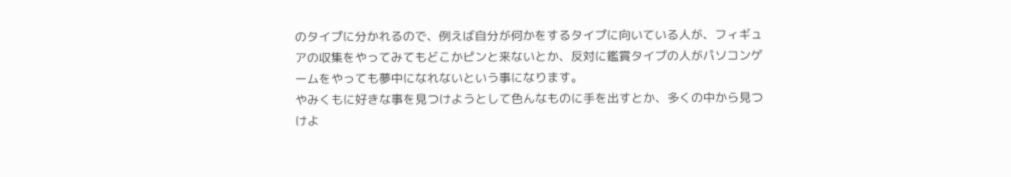のタイプに分かれるので、例えば自分が何かをするタイプに向いている人が、フィギュアの収集をやってみてもどこかピンと来ないとか、反対に鑑賞タイプの人がパソコンゲームをやっても夢中になれないという事になります。
やみくもに好きな事を見つけようとして色んなものに手を出すとか、多くの中から見つけよ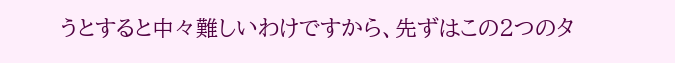うとすると中々難しいわけですから、先ずはこの2つのタ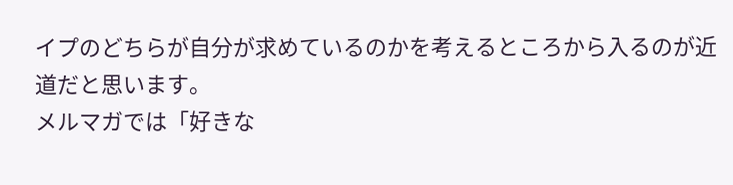イプのどちらが自分が求めているのかを考えるところから入るのが近道だと思います。
メルマガでは「好きな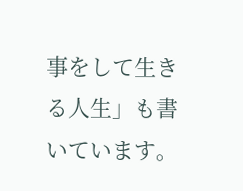事をして生きる人生」も書いています。